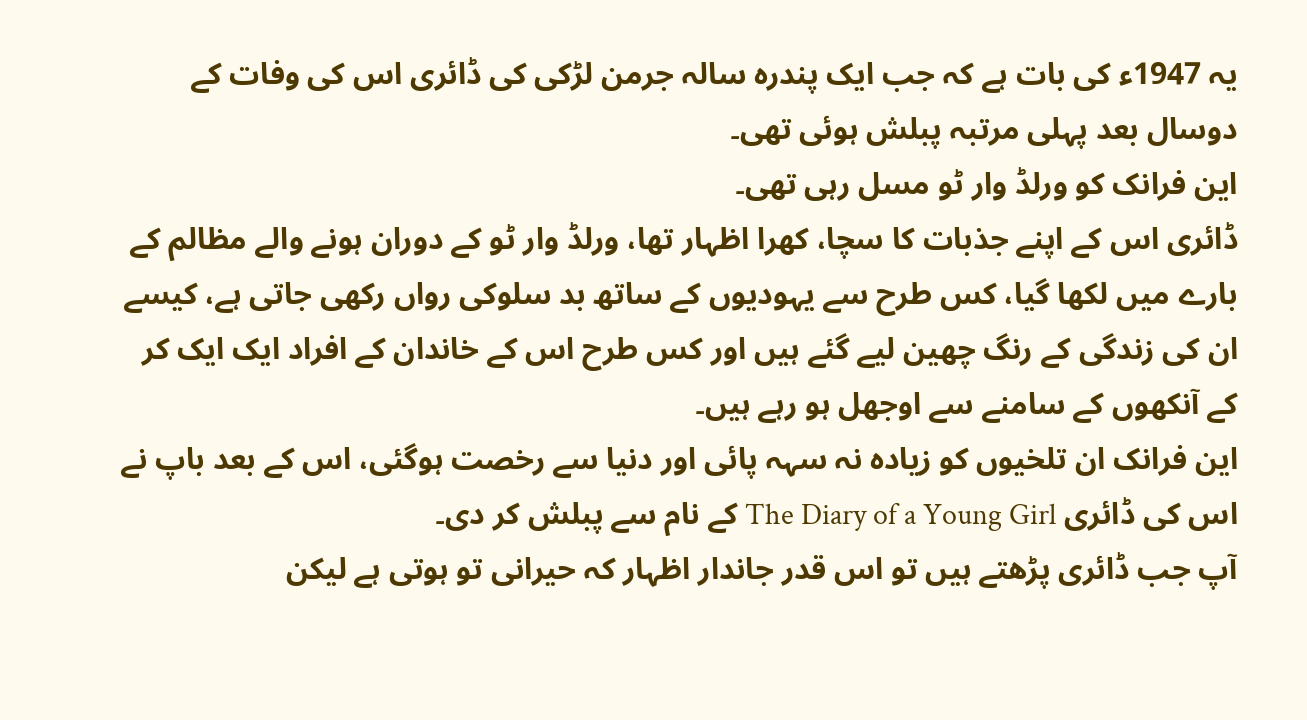یہ 1947ء کی بات ہے کہ جب ایک پندرہ سالہ جرمن لڑکی کی ڈائری اس کی وفات کے دوسال بعد پہلی مرتبہ پبلش ہوئی تھی۔
این فرانک کو ورلڈ وار ٹو مسل رہی تھی۔
ڈائری اس کے اپنے جذبات کا سچا، کھرا اظہار تھا، ورلڈ وار ٹو کے دوران ہونے والے مظالم کے بارے میں لکھا گیا، کس طرح سے یہودیوں کے ساتھ بد سلوکی رواں رکھی جاتی ہے، کیسے ان کی زندگی کے رنگ چھین لیے گئے ہیں اور کس طرح اس کے خاندان کے افراد ایک ایک کر کے آنکھوں کے سامنے سے اوجھل ہو رہے ہیں۔
این فرانک ان تلخیوں کو زیادہ نہ سہہ پائی اور دنیا سے رخصت ہوگئی، اس کے بعد باپ نے اس کی ڈائری The Diary of a Young Girl کے نام سے پبلش کر دی۔
آپ جب ڈائری پڑھتے ہیں تو اس قدر جاندار اظہار کہ حیرانی تو ہوتی ہے لیکن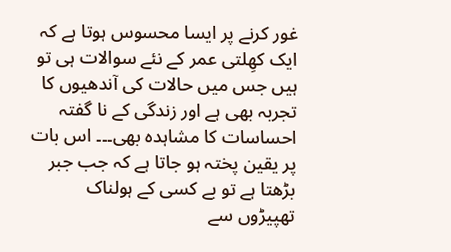غور کرنے پر ایسا محسوس ہوتا ہے کہ ایک کھِلتی عمر کے نئے سوالات ہی تو ہیں جس میں حالات کی آندھیوں کا تجربہ بھی ہے اور زندگی کے نا گفتہ احساسات کا مشاہدہ بھی۔۔۔ اس بات پر یقین پختہ ہو جاتا ہے کہ جب جبر بڑھتا ہے تو بے کسی کے ہولناک تھپیڑوں سے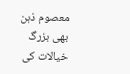معصوم ذہن بھی بزرگ خیالات کی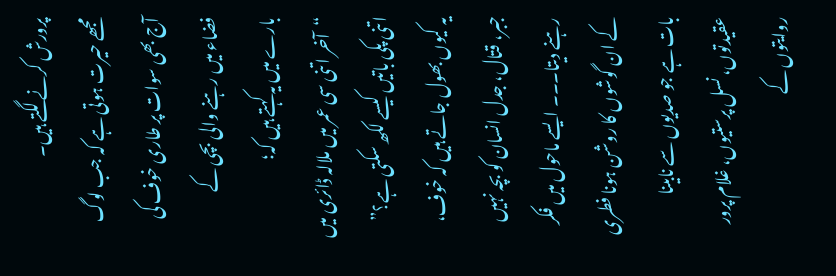پرورش کرنے لگتے ہیں۔
مجھے حیرت ہوتی ہے کہ جب لوگ آج بھی سوات پر طاری خوف کی فضاء میں رہنے والی بچی کے بارے میں یہ کہتے ہیں کہ؛
“آخر اتنی سی عمر میں ملالہ ڈائری میں اتنی پکی باتیں کیسے لکھ سکتی ہے؟”
یہ کیوں بھول جاتے ہیں کہ خوف، جبر، قتال، جدل انسان کو بچہ نہیں رہنے دیتا۔۔۔ ایسے ماحول میں فکر کے ان گوشوں کا روشن ہونا فطری بات ہے جو صدیوں سے نابینا عقیدتوں، نسل پرستیوں، غلام پرور روایتوں کے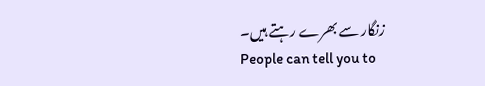زنگار سے بھرے رہتے ہیں۔
People can tell you to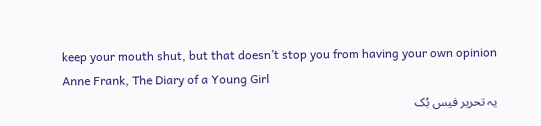keep your mouth shut, but that doesn’t stop you from having your own opinion
Anne Frank, The Diary of a Young Girl
یہ تحریر فیس بُک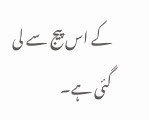کے اس پیج سے لی گئی ہے۔